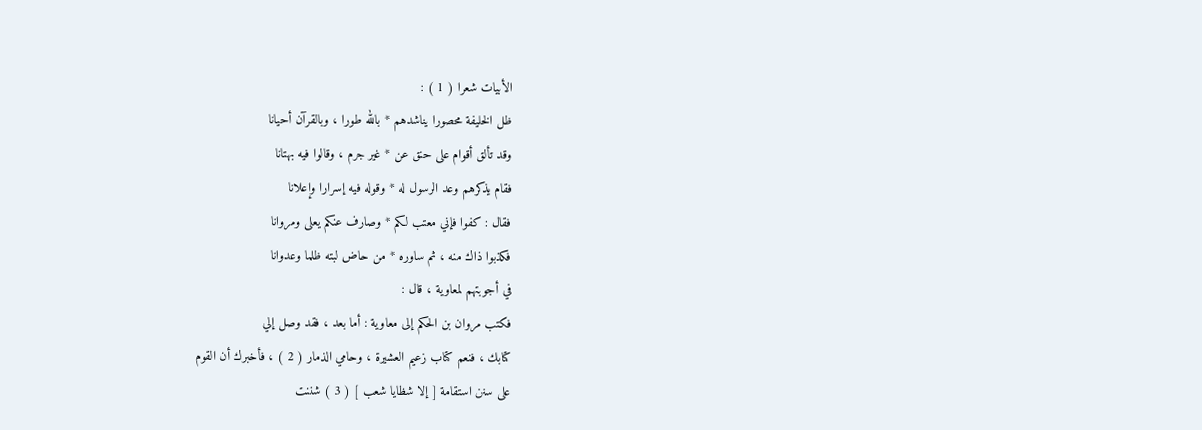الأبيات شعرا ( 1 ) :
ظل الخليفة محصورا يناشدهم * بالله طورا ، وبالقرآن أحيانا
وقد تألق أقوام على حنق عن * غير جرم ، وقالوا فيه بهتانا
فقام يذكرهم وعد الرسول له * وقوله فيه إسرارا وإعلانا
فقال : كفوا فإني معتب لكم * وصارف عنكم يعلى ومروانا
فكذبوا ذاك منه ، ثم ساوره * من حاض لبته ظلما وعدوانا
في أجوبتهم لمعاوية ، قال :
فكتب مروان بن الحكم إلى معاوية : أما بعد ، فقد وصل إلي
كتابك ، فنعم كتاب زعيم العشيرة ، وحامي الذمار ( 2 ) ، فأخبرك أن القوم
على سنن استقامة [ إلا شظايا شعب ] ( 3 ) شننت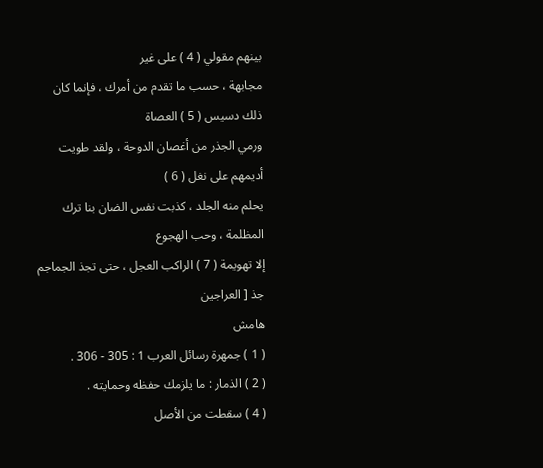بينهم مقولي ( 4 ) على غير
مجابهة ، حسب ما تقدم من أمرك ، فإنما كان ذلك دسيس ( 5 ) العصاة
ورمي الجذر من أغصان الدوحة ، ولقد طويت أديمهم على نغل ( 6 )
يحلم منه الجلد ، كذبت نفس الضان بنا ترك المظلمة ، وحب الهجوع
إلا تهويمة ( 7 ) الراكب العجل ، حتى تجذ الجماجم جذ [ العراجين
هامش
( 1 ) جمهرة رسائل العرب 1 : 305 - 306 .
( 2 ) الذمار : ما يلزمك حفظه وحمايته .
( 4 ) سقطت من الأصل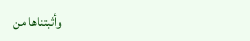وأثبتناها من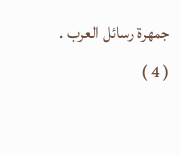جمهرة رسائل العرب .
( 4 )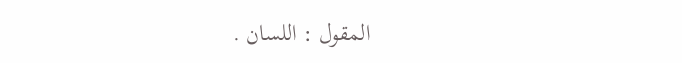المقول : اللسان .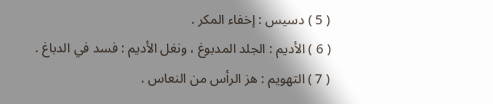( 5 ) دسيس : إخفاء المكر .
( 6 ) الأديم : الجلد المدبوغ ، ونغل الأديم : فسد في الدباغ .
( 7 ) التهويم : هز الرأس من النعاس .